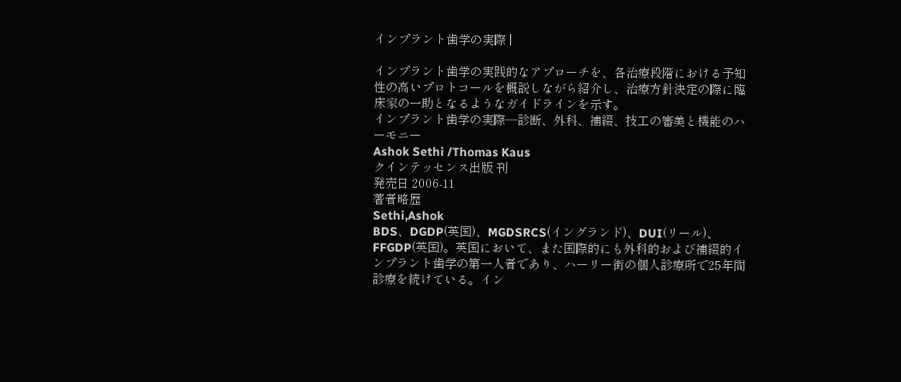インプラント歯学の実際 |

インプラント歯学の実践的なアプローチを、各治療段階における予知性の高いプロトコールを概説しながら紹介し、治療方針決定の際に臨床家の一助となるようなガイドラインを示す。
インプラント歯学の実際―診断、外科、補綴、技工の審美と機能のハーモニー
Ashok Sethi /Thomas Kaus
クインテッセンス出版 刊
発売日 2006-11
著者略歴
Sethi,Ashok
BDS、DGDP(英国)、MGDSRCS(イングランド)、DUI(リール)、FFGDP(英国)。英国において、また国際的にも外科的および補綴的インプラント歯学の第一人者であり、ハーリー街の個人診療所で25年間診療を続けている。イン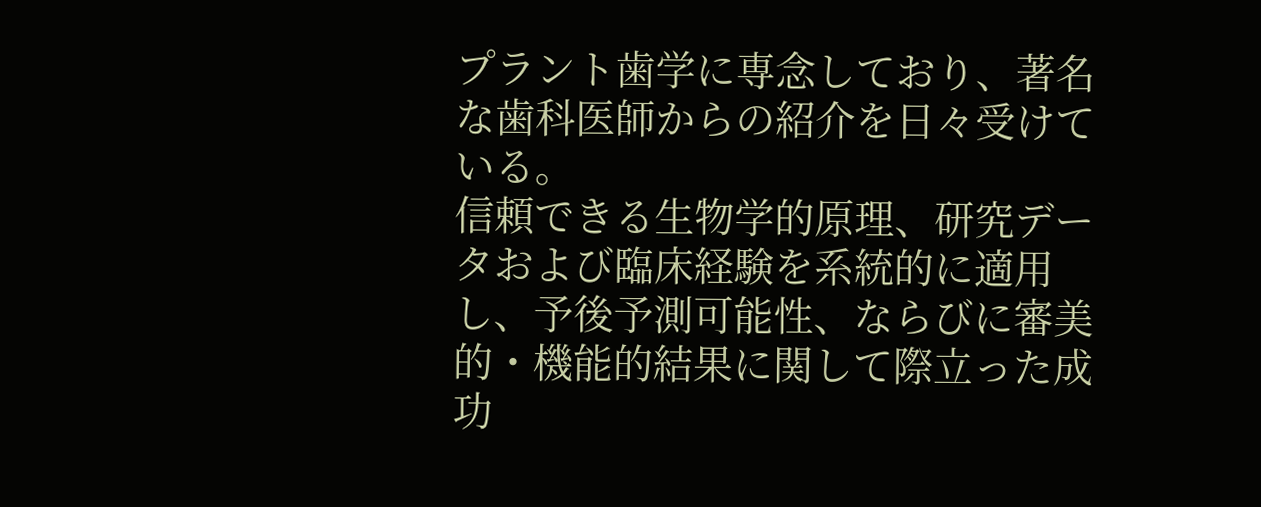プラント歯学に専念しており、著名な歯科医師からの紹介を日々受けている。
信頼できる生物学的原理、研究データおよび臨床経験を系統的に適用し、予後予測可能性、ならびに審美的・機能的結果に関して際立った成功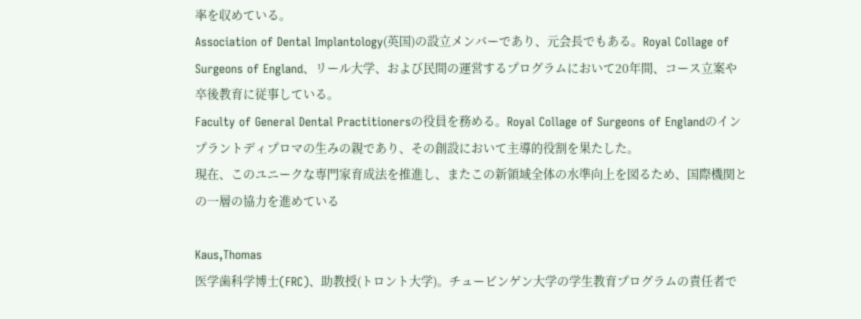率を収めている。
Association of Dental Implantology(英国)の設立メンバーであり、元会長でもある。Royal Collage of Surgeons of England、リール大学、および民間の運営するプログラムにおいて20年間、コース立案や卒後教育に従事している。
Faculty of General Dental Practitionersの役員を務める。Royal Collage of Surgeons of Englandのインプラントディプロマの生みの親であり、その創設において主導的役割を果たした。
現在、このユニークな専門家育成法を推進し、またこの新領域全体の水準向上を図るため、国際機関との一層の協力を進めている

Kaus,Thomas
医学歯科学博士(FRC)、助教授(トロント大学)。チュービンゲン大学の学生教育プログラムの責任者で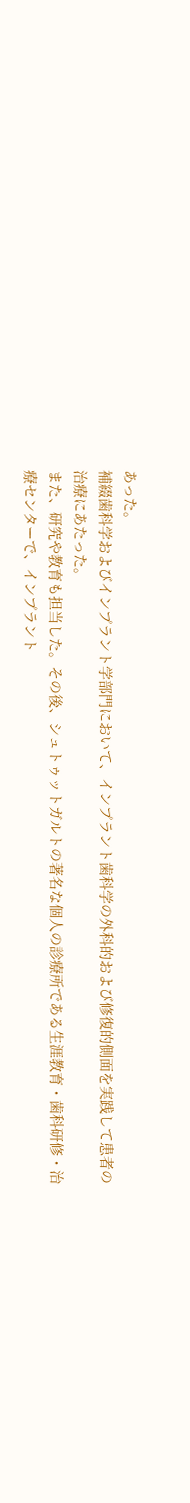あった。
補綴歯科学およびインプラント学部門において、インプラント歯科学の外科的および修復的側面を実践して患者の治療にあたった。
また、研究や教育も担当した。その後、シュトゥットガルトの著名な個人の診療所である生涯教育・歯科研修・治療センターで、インプラント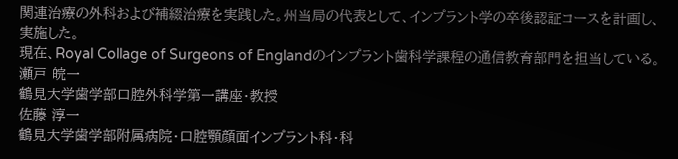関連治療の外科および補綴治療を実践した。州当局の代表として、インプラント学の卒後認証コースを計画し、実施した。
現在、Royal Collage of Surgeons of Englandのインプラント歯科学課程の通信教育部門を担当している。
瀬戸 皖一
鶴見大学歯学部口腔外科学第一講座・教授
佐藤 淳一
鶴見大学歯学部附属病院・口腔顎顔面インプラント科・科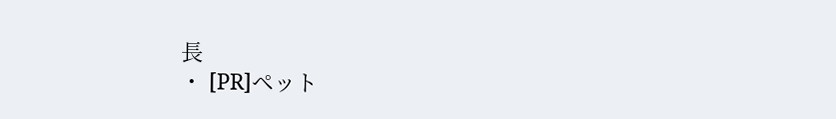長
・ [PR]ペット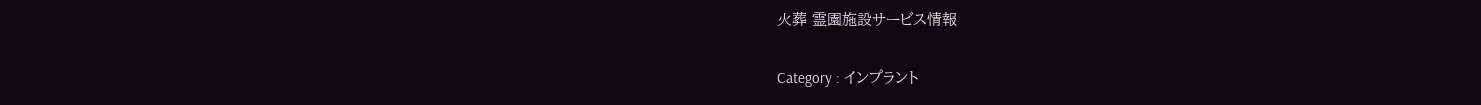火葬 霊園施設サービス情報

Category : インプラント